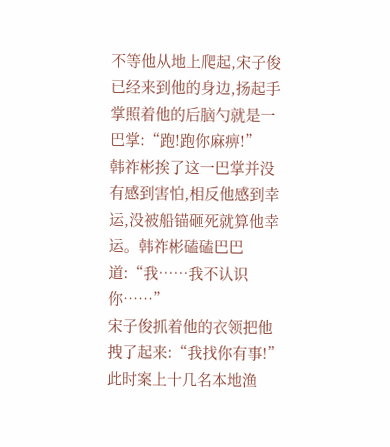不等他从地上爬起,宋子俊已经来到他的身边,扬起手掌照着他的后脑勺就是一巴掌:“跑!跑你麻痹!”
韩祚彬挨了这一巴掌并没有感到害怕,相反他感到幸运,没被船锚砸死就算他幸运。韩祚彬磕磕巴巴道:“我……我不认识你……”
宋子俊抓着他的衣领把他拽了起来:“我找你有事!”
此时案上十几名本地渔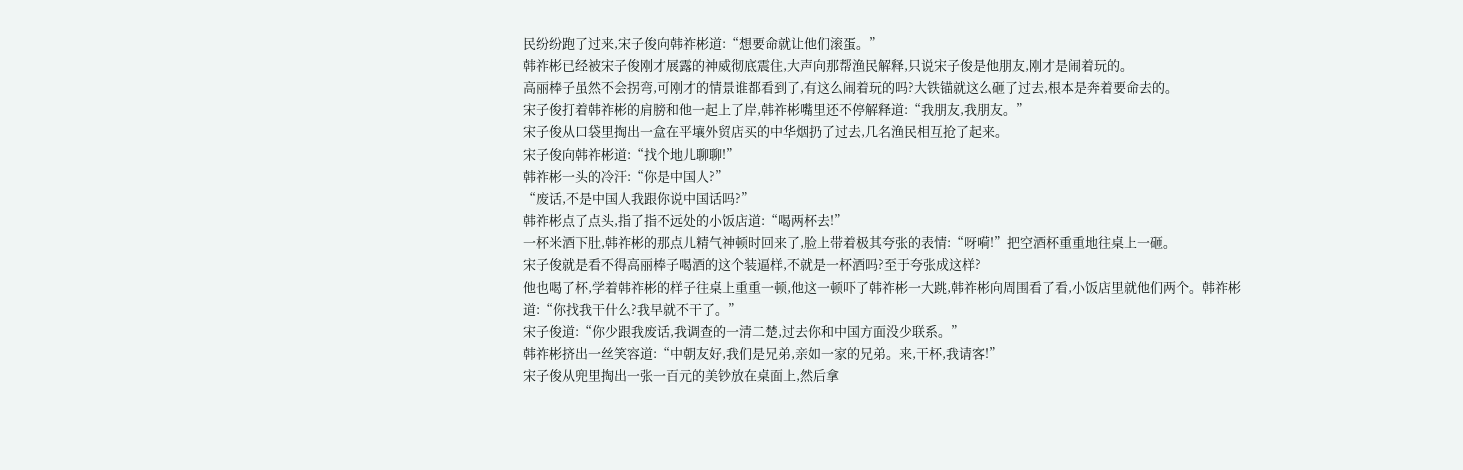民纷纷跑了过来,宋子俊向韩祚彬道:“想要命就让他们滚蛋。”
韩祚彬已经被宋子俊刚才展露的神威彻底震住,大声向那帮渔民解释,只说宋子俊是他朋友,刚才是闹着玩的。
高丽棒子虽然不会拐弯,可刚才的情景谁都看到了,有这么闹着玩的吗?大铁锚就这么砸了过去,根本是奔着要命去的。
宋子俊打着韩祚彬的肩膀和他一起上了岸,韩祚彬嘴里还不停解释道:“我朋友,我朋友。”
宋子俊从口袋里掏出一盒在平壤外贸店买的中华烟扔了过去,几名渔民相互抢了起来。
宋子俊向韩祚彬道:“找个地儿聊聊!”
韩祚彬一头的冷汗:“你是中国人?”
“废话,不是中国人我跟你说中国话吗?”
韩祚彬点了点头,指了指不远处的小饭店道:“喝两杯去!”
一杯米酒下肚,韩祚彬的那点儿精气神顿时回来了,脸上带着极其夸张的表情:“呀嗬!”把空酒杯重重地往桌上一砸。
宋子俊就是看不得高丽棒子喝酒的这个装逼样,不就是一杯酒吗?至于夸张成这样?
他也喝了杯,学着韩祚彬的样子往桌上重重一顿,他这一顿吓了韩祚彬一大跳,韩祚彬向周围看了看,小饭店里就他们两个。韩祚彬道:“你找我干什么?我早就不干了。”
宋子俊道:“你少跟我废话,我调查的一清二楚,过去你和中国方面没少联系。”
韩祚彬挤出一丝笑容道:“中朝友好,我们是兄弟,亲如一家的兄弟。来,干杯,我请客!”
宋子俊从兜里掏出一张一百元的美钞放在桌面上,然后拿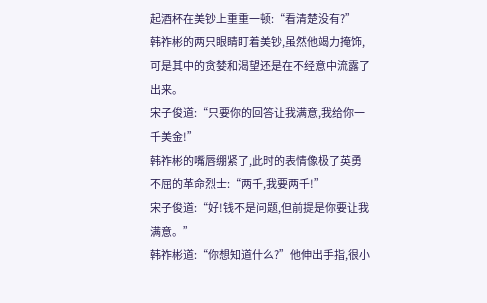起酒杯在美钞上重重一顿:“看清楚没有?”
韩祚彬的两只眼睛盯着美钞,虽然他竭力掩饰,可是其中的贪婪和渴望还是在不经意中流露了出来。
宋子俊道:“只要你的回答让我满意,我给你一千美金!”
韩祚彬的嘴唇绷紧了,此时的表情像极了英勇不屈的革命烈士:“两千,我要两千!”
宋子俊道:“好!钱不是问题,但前提是你要让我满意。”
韩祚彬道:“你想知道什么?”他伸出手指,很小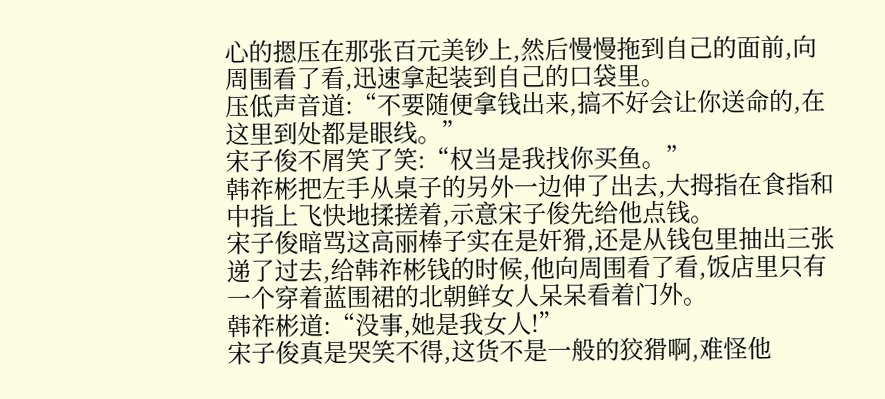心的摁压在那张百元美钞上,然后慢慢拖到自己的面前,向周围看了看,迅速拿起装到自己的口袋里。
压低声音道:“不要随便拿钱出来,搞不好会让你送命的,在这里到处都是眼线。”
宋子俊不屑笑了笑:“权当是我找你买鱼。”
韩祚彬把左手从桌子的另外一边伸了出去,大拇指在食指和中指上飞快地揉搓着,示意宋子俊先给他点钱。
宋子俊暗骂这高丽棒子实在是奸猾,还是从钱包里抽出三张递了过去,给韩祚彬钱的时候,他向周围看了看,饭店里只有一个穿着蓝围裙的北朝鲜女人呆呆看着门外。
韩祚彬道:“没事,她是我女人!”
宋子俊真是哭笑不得,这货不是一般的狡猾啊,难怪他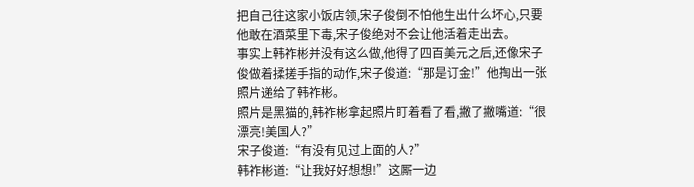把自己往这家小饭店领,宋子俊倒不怕他生出什么坏心,只要他敢在酒菜里下毒,宋子俊绝对不会让他活着走出去。
事实上韩祚彬并没有这么做,他得了四百美元之后,还像宋子俊做着揉搓手指的动作,宋子俊道:“那是订金!”他掏出一张照片递给了韩祚彬。
照片是黑猫的,韩祚彬拿起照片盯着看了看,撇了撇嘴道:“很漂亮!美国人?”
宋子俊道:“有没有见过上面的人?”
韩祚彬道:“让我好好想想!”这厮一边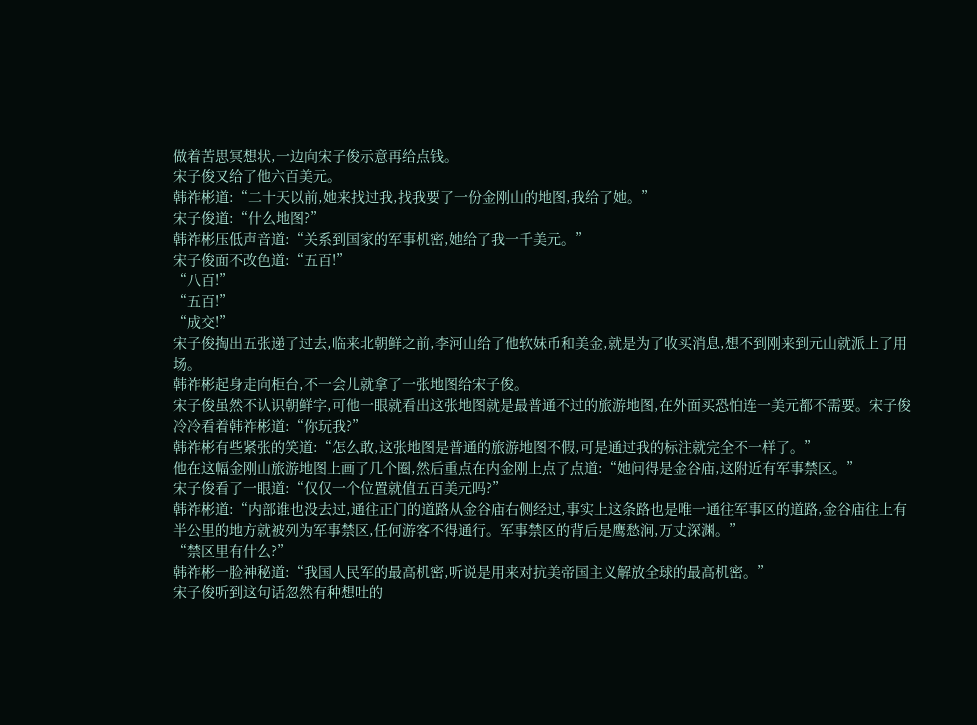做着苦思冥想状,一边向宋子俊示意再给点钱。
宋子俊又给了他六百美元。
韩祚彬道:“二十天以前,她来找过我,找我要了一份金刚山的地图,我给了她。”
宋子俊道:“什么地图?”
韩祚彬压低声音道:“关系到国家的军事机密,她给了我一千美元。”
宋子俊面不改色道:“五百!”
“八百!”
“五百!”
“成交!”
宋子俊掏出五张递了过去,临来北朝鲜之前,李河山给了他软妹币和美金,就是为了收买消息,想不到刚来到元山就派上了用场。
韩祚彬起身走向柜台,不一会儿就拿了一张地图给宋子俊。
宋子俊虽然不认识朝鲜字,可他一眼就看出这张地图就是最普通不过的旅游地图,在外面买恐怕连一美元都不需要。宋子俊冷冷看着韩祚彬道:“你玩我?”
韩祚彬有些紧张的笑道:“怎么敢,这张地图是普通的旅游地图不假,可是通过我的标注就完全不一样了。”
他在这幅金刚山旅游地图上画了几个圈,然后重点在内金刚上点了点道:“她问得是金谷庙,这附近有军事禁区。”
宋子俊看了一眼道:“仅仅一个位置就值五百美元吗?”
韩祚彬道:“内部谁也没去过,通往正门的道路从金谷庙右侧经过,事实上这条路也是唯一通往军事区的道路,金谷庙往上有半公里的地方就被列为军事禁区,任何游客不得通行。军事禁区的背后是鹰愁涧,万丈深渊。”
“禁区里有什么?”
韩祚彬一脸神秘道:“我国人民军的最高机密,听说是用来对抗美帝国主义解放全球的最高机密。”
宋子俊听到这句话忽然有种想吐的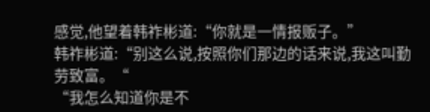感觉,他望着韩祚彬道:“你就是一情报贩子。”
韩祚彬道:“别这么说,按照你们那边的话来说,我这叫勤劳致富。“
“我怎么知道你是不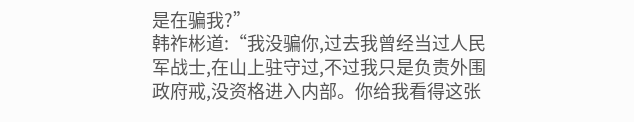是在骗我?”
韩祚彬道:“我没骗你,过去我曾经当过人民军战士,在山上驻守过,不过我只是负责外围政府戒,没资格进入内部。你给我看得这张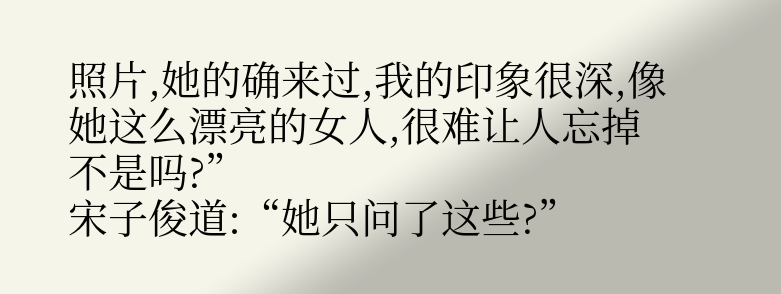照片,她的确来过,我的印象很深,像她这么漂亮的女人,很难让人忘掉不是吗?”
宋子俊道:“她只问了这些?”